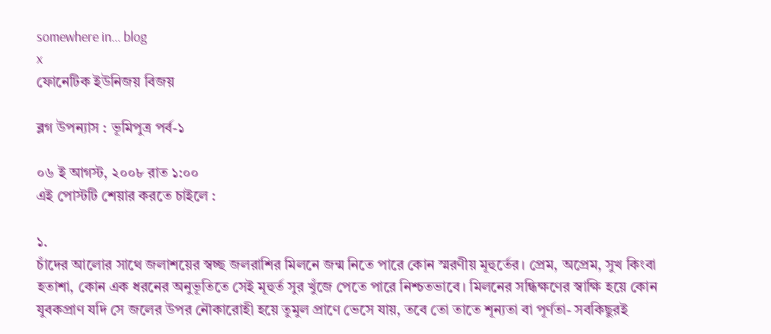somewhere in... blog
x
ফোনেটিক ইউনিজয় বিজয়

ব্লগ উপন্যাস : ভূমিপুত্র পর্ব-১

০৬ ই আগস্ট, ২০০৮ রাত ১:০০
এই পোস্টটি শেয়ার করতে চাইলে :

১.
চাঁদের আলোর সাথে জলাশয়ের স্বচ্ছ জলরাশির মিলনে জন্ম নিতে পারে কোন স্মরণীয় মূহুর্তের। প্রেম, অপ্রেম, সুখ কিংবা হতাশা, কোন এক ধরনের অনুভূতিতে সেই মূহুর্ত সুর খুঁজে পেতে পারে নিশ্চতভাবে। মিলনের সন্ধিক্ষণের স্বাক্ষি হয়ে কোন যুবকপ্রাণ যদি সে জলের উপর নৌকারোহী হয়ে তুমুল প্রাণে ভেসে যায়, তবে তো তাতে শূন্যতা বা পূর্ণতা- সবকিছুরই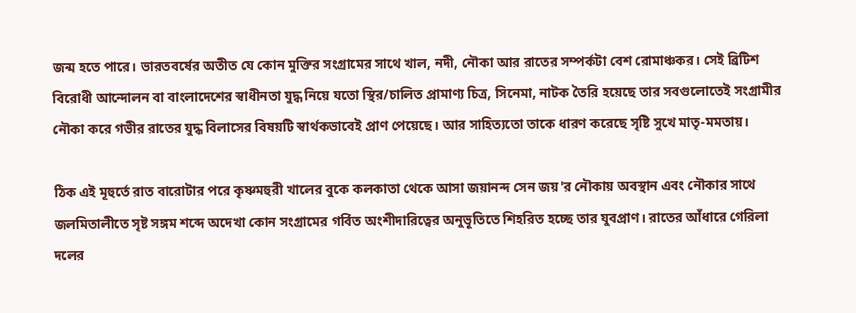জন্ম হতে পারে। ভারতবর্ষের অতীত যে কোন মুক্তির সংগ্রামের সাথে খাল, নদী, নৌকা আর রাতের সম্পর্কটা বেশ রোমাঞ্চকর। সেই ব্রিটিশ বিরোধী আন্দোলন বা বাংলাদেশের স্বাধীনতা যুদ্ধ নিয়ে যতো স্থির/চালিত প্রামাণ্য চিত্র, সিনেমা, নাটক তৈরি হয়েছে তার সবগুলোতেই সংগ্রামীর নৌকা করে গভীর রাতের যুদ্ধ বিলাসের বিষয়টি স্বার্থকভাবেই প্রাণ পেয়েছে। আর সাহিত্যতো তাকে ধারণ করেছে সৃষ্টি সুখে মাতৃ-মমতায়।

ঠিক এই মূহুর্তে রাত বারোটার পরে কৃষ্ণমহুরী খালের বুকে কলকাতা থেকে আসা জয়ানন্দ সেন জয়'র নৌকায় অবস্থান এবং নৌকার সাথে জলমিতালীতে সৃষ্ট সঙ্গম শব্দে অদেখা কোন সংগ্রামের গর্বিত অংশীদারিত্বের অনুভূতিতে শিহরিত হচ্ছে তার যুবপ্রাণ। রাতের আঁধারে গেরিলা দলের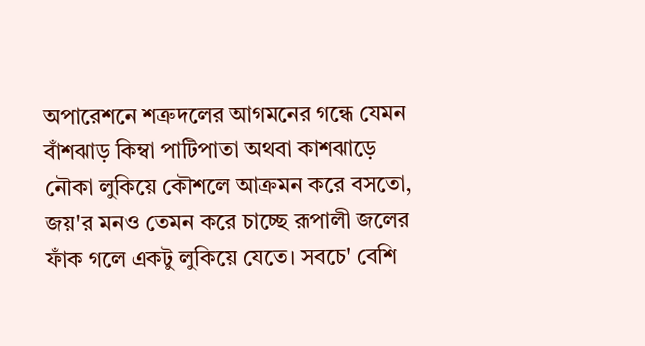অপারেশনে শত্রুদলের আগমনের গন্ধে যেমন বাঁশঝাড় কিম্বা পাটিপাতা অথবা কাশঝাড়ে নৌকা লুকিয়ে কৌশলে আক্রমন করে বসতো, জয়'র মনও তেমন করে চাচ্ছে রূপালী জলের ফাঁক গলে একটু লুকিয়ে যেতে। সবচে' বেশি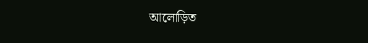আলোড়িত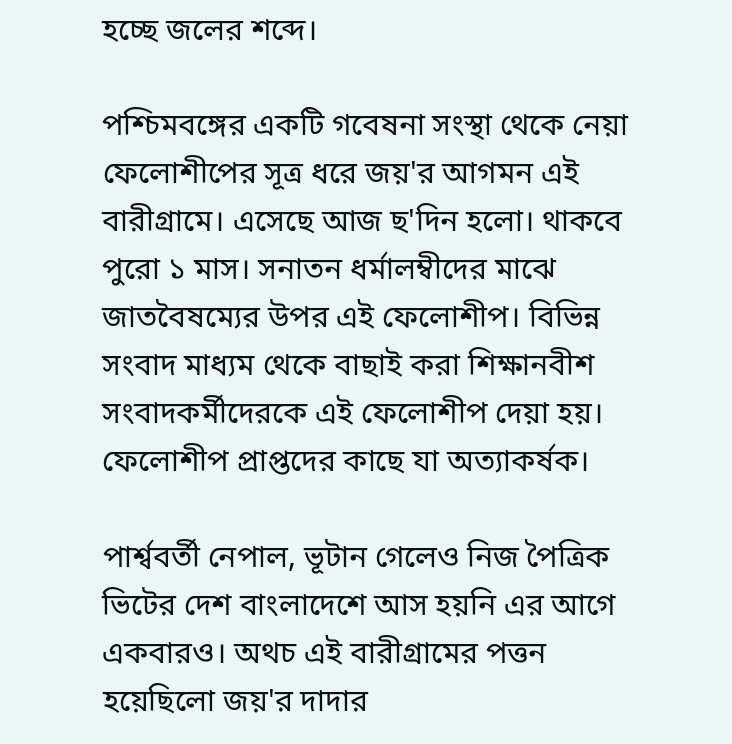হচ্ছে জলের শব্দে।

পশ্চিমবঙ্গের একটি গবেষনা সংস্থা থেকে নেয়া ফেলোশীপের সূত্র ধরে জয়'র আগমন এই বারীগ্রামে। এসেছে আজ ছ'দিন হলো। থাকবে পুরো ১ মাস। সনাতন ধর্মালম্বীদের মাঝে জাতবৈষম্যের উপর এই ফেলোশীপ। বিভিন্ন সংবাদ মাধ্যম থেকে বাছাই করা শিক্ষানবীশ সংবাদকর্মীদেরকে এই ফেলোশীপ দেয়া হয়। ফেলোশীপ প্রাপ্তদের কাছে যা অত্যাকর্ষক।

পার্শ্ববর্তী নেপাল, ভূটান গেলেও নিজ পৈত্রিক ভিটের দেশ বাংলাদেশে আস হয়নি এর আগে একবারও। অথচ এই বারীগ্রামের পত্তন হয়েছিলো জয়'র দাদার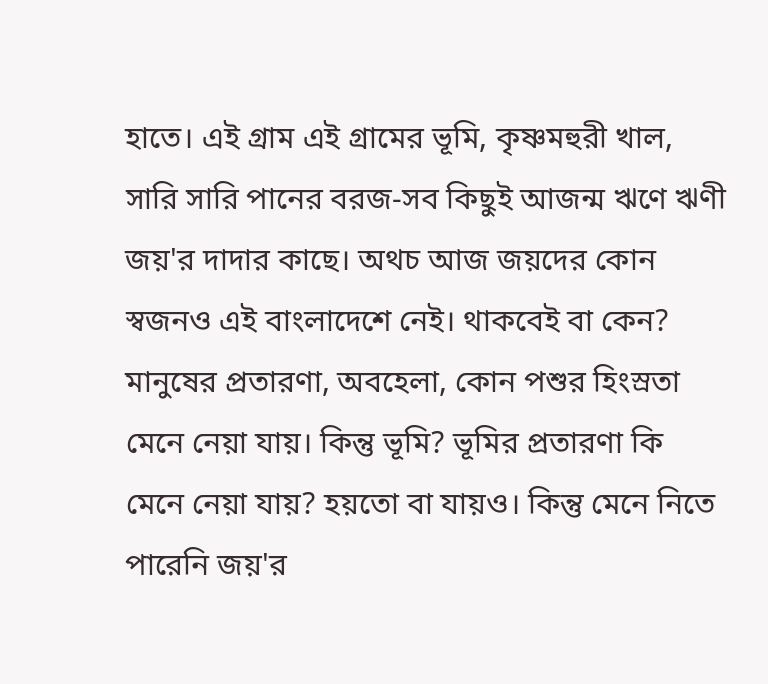হাতে। এই গ্রাম এই গ্রামের ভূমি, কৃষ্ণমহুরী খাল, সারি সারি পানের বরজ-সব কিছুই আজন্ম ঋণে ঋণী জয়'র দাদার কাছে। অথচ আজ জয়দের কোন স্বজনও এই বাংলাদেশে নেই। থাকবেই বা কেন? মানুষের প্রতারণা, অবহেলা, কোন পশুর হিংস্রতা মেনে নেয়া যায়। কিন্তু ভূমি? ভূমির প্রতারণা কি মেনে নেয়া যায়? হয়তো বা যায়ও। কিন্তু মেনে নিতে পারেনি জয়'র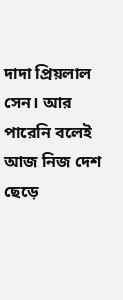দাদা প্রিয়লাল সেন। আর পারেনি বলেই আজ নিজ দেশ ছেড়ে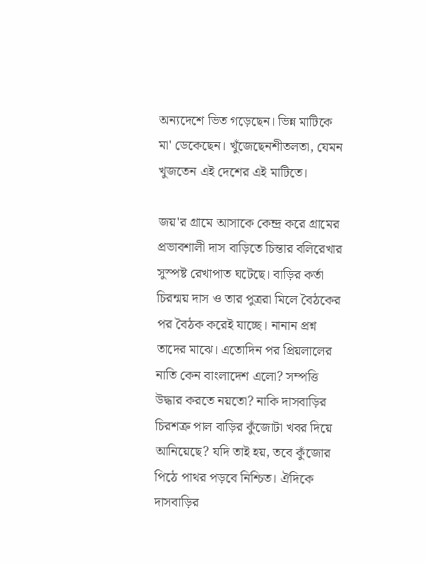অন্যদেশে ভিত গড়েছেন। ভিন্ন মাটিকে মা' ডেকেছেন। খুঁজেছেনশীতলতা, যেমন খুজতেন এই দেশের এই মাটিতে।

জয়'র গ্রামে আসাকে কেন্দ্র করে গ্রামের প্রভাবশালী দাস বাড়িতে চিন্তার বলিরেখার সুস্পষ্ট রেখাপাত ঘটেছে। বাড়ির কর্তা চিরন্ময় দাস ও তার পুত্ররা মিলে বৈঠকের পর বৈঠক করেই যাচ্ছে। নানান প্রশ্ন তাদের মাঝে। এতোদিন পর প্রিয়লালের নাতি কেন বাংলাদেশ এলো? সম্পত্তি উদ্ধার করতে নয়তো? নাকি দাসবাড়ির চিরশত্রু পাল বাড়ির কুঁজোটা খবর দিয়ে আনিয়েছে? যদি তাই হয়, তবে কুঁজোর পিঠে পাথর পড়বে নিশ্চিত। ঐদিকে দাসবাড়ির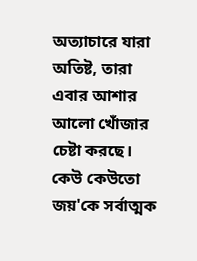অত্যাচারে যারা অতিষ্ট, তারা এবার আশার আলো খোঁজার চেষ্টা করছে। কেউ কেউতো জয়'কে সর্বাত্মক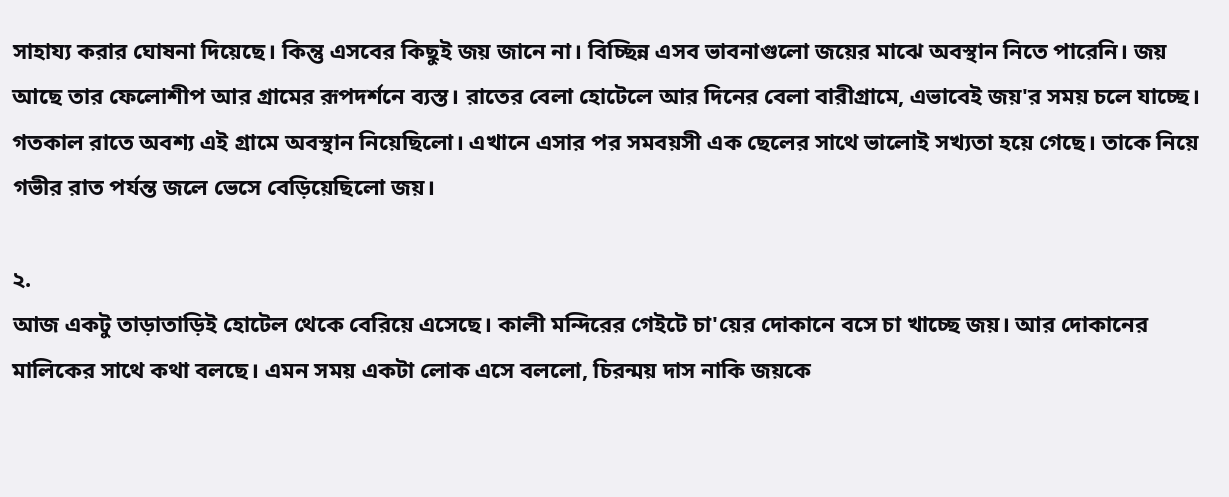সাহায্য করার ঘোষনা দিয়েছে। কিন্তু এসবের কিছুই জয় জানে না। বিচ্ছিন্ন এসব ভাবনাগুলো জয়ের মাঝে অবস্থান নিতে পারেনি। জয় আছে তার ফেলোশীপ আর গ্রামের রূপদর্শনে ব্যস্ত। রাতের বেলা হোটেলে আর দিনের বেলা বারীগ্রামে, এভাবেই জয়'র সময় চলে যাচ্ছে। গতকাল রাতে অবশ্য এই গ্রামে অবস্থান নিয়েছিলো। এখানে এসার পর সমবয়সী এক ছেলের সাথে ভালোই সখ্যতা হয়ে গেছে। তাকে নিয়ে গভীর রাত পর্যন্ত জলে ভেসে বেড়িয়েছিলো জয়।

২.
আজ একটু তাড়াতাড়িই হোটেল থেকে বেরিয়ে এসেছে। কালী মন্দিরের গেইটে চা'য়ের দোকানে বসে চা খাচ্ছে জয়। আর দোকানের মালিকের সাথে কথা বলছে। এমন সময় একটা লোক এসে বললো, চিরন্ময় দাস নাকি জয়কে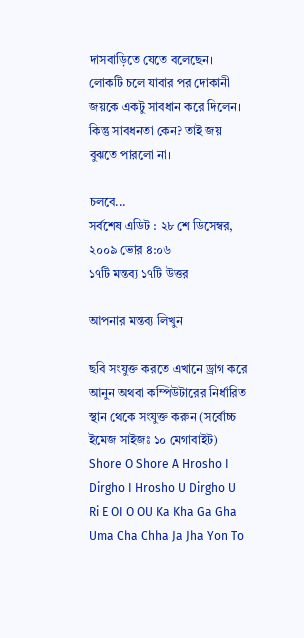দাসবাড়িতে যেতে বলেছেন। লোকটি চলে যাবার পর দোকানী জয়কে একটু সাবধান করে দিলেন। কিন্তু সাবধনতা কেন? তাই জয় বুঝতে পারলো না।

চলবে...
সর্বশেষ এডিট : ২৮ শে ডিসেম্বর, ২০০৯ ভোর ৪:০৬
১৭টি মন্তব্য ১৭টি উত্তর

আপনার মন্তব্য লিখুন

ছবি সংযুক্ত করতে এখানে ড্রাগ করে আনুন অথবা কম্পিউটারের নির্ধারিত স্থান থেকে সংযুক্ত করুন (সর্বোচ্চ ইমেজ সাইজঃ ১০ মেগাবাইট)
Shore O Shore A Hrosho I Dirgho I Hrosho U Dirgho U Ri E OI O OU Ka Kha Ga Gha Uma Cha Chha Ja Jha Yon To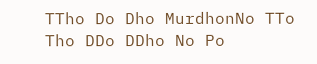TTho Do Dho MurdhonNo TTo Tho DDo DDho No Po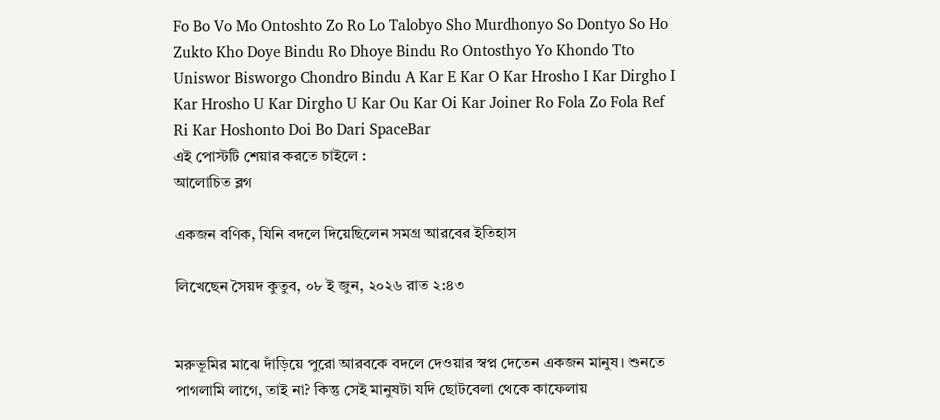Fo Bo Vo Mo Ontoshto Zo Ro Lo Talobyo Sho Murdhonyo So Dontyo So Ho Zukto Kho Doye Bindu Ro Dhoye Bindu Ro Ontosthyo Yo Khondo Tto Uniswor Bisworgo Chondro Bindu A Kar E Kar O Kar Hrosho I Kar Dirgho I Kar Hrosho U Kar Dirgho U Kar Ou Kar Oi Kar Joiner Ro Fola Zo Fola Ref Ri Kar Hoshonto Doi Bo Dari SpaceBar
এই পোস্টটি শেয়ার করতে চাইলে :
আলোচিত ব্লগ

একজন বণিক, যিনি বদলে দিয়েছিলেন সমগ্র আরবের ইতিহাস

লিখেছেন সৈয়দ কুতুব, ০৮ ই জুন, ২০২৬ রাত ২:৪৩


মরুভূমির মাঝে দাঁড়িয়ে পুরো আরবকে বদলে দেওয়ার স্বপ্ন দেতেন একজন মানুষ। শুনতে পাগলামি লাগে, তাই না? কিন্তু সেই মানুষটা যদি ছোটবেলা থেকে কাফেলায়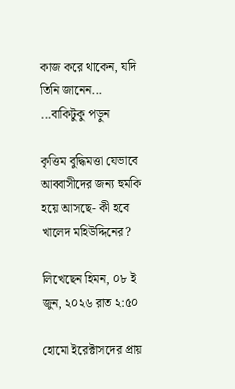কাজ করে থাকেন, যদি তিনি জানেন... ...বাকিটুকু পড়ুন

কৃত্তিম বুদ্ধিমত্তা যেভাবে আব্বাসীদের জন্য হুমকি হয়ে আসছে- কী হবে খালেদ মহিউদ্দিনের?

লিখেছেন হিমন, ০৮ ই জুন, ২০২৬ রাত ২:৫০

হোমো ইরেক্টাসদের প্রায়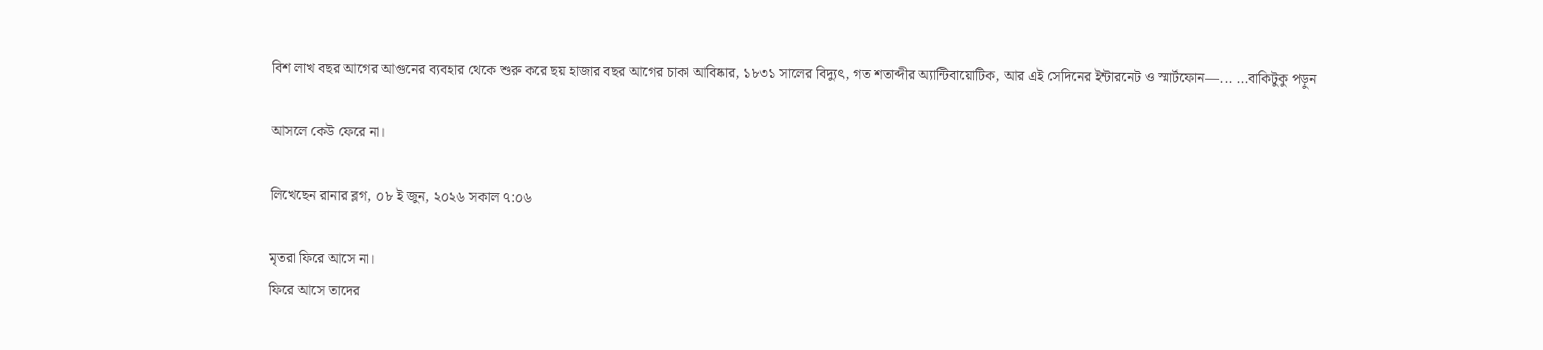বিশ লাখ বছর আগের আগুনের ব্যবহার থেকে শুরু করে ছয় হাজার বছর আগের চাকা আবিষ্কার, ১৮৩১ সালের বিদ্যুৎ, গত শতাব্দীর অ্যান্টিবায়োটিক, আর এই সেদিনের ইন্টারনেট ও স্মার্টফোন—... ...বাকিটুকু পড়ুন

আসলে কেউ ফেরে না।

লিখেছেন রানার ব্লগ, ০৮ ই জুন, ২০২৬ সকাল ৭:০৬

মৃতরা ফিরে আসে না।
ফিরে আসে তাদের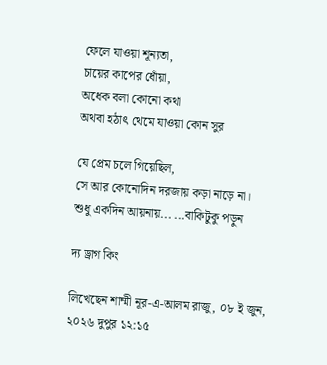ফেলে যাওয়া শূন্যতা,
চায়ের কাপের ধোঁয়া,
অধেক বলা কোনো কথা
অথবা হঠাৎ থেমে যাওয়া কোন সুর

যে প্রেম চলে গিয়েছিল,
সে আর কোনোদিন দরজায় কড়া নাড়ে না।
শুধু একদিন আয়নায়... ...বাকিটুকু পড়ুন

দ্য ড্রাগ কিং

লিখেছেন শাম্মী নূর-এ-আলম রাজু, ০৮ ই জুন, ২০২৬ দুপুর ১২:১৫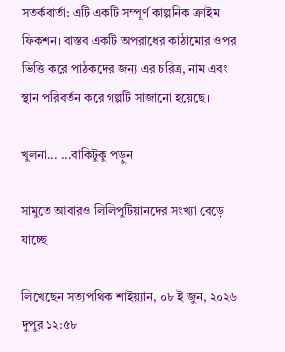সতর্কবার্তা: এটি একটি সম্পূর্ণ কাল্পনিক ক্রাইম ফিকশন। বাস্তব একটি অপরাধের কাঠামোর ওপর ভিত্তি করে পাঠকদের জন্য এর চরিত্র, নাম এবং স্থান পরিবর্তন করে গল্পটি সাজানো হয়েছে।

খুলনা... ...বাকিটুকু পড়ুন

সামুতে আবারও লিলিপুটিয়ানদের সংখ্যা বেড়ে যাচ্ছে

লিখেছেন সত্যপথিক শাইয়্যান, ০৮ ই জুন, ২০২৬ দুপুর ১২:৫৮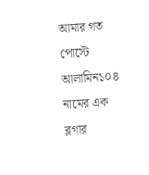আমার গত পোস্টে আলামিন১০৪ নামের এক ব্লগার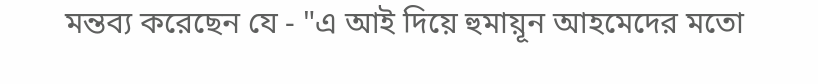মন্তব্য করেছেন যে - "এ আই দিয়ে হুমায়ূন আহমেদের মতো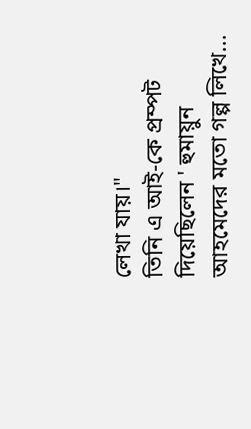লেখা যায়।"
তিনি এ আই-কে প্রম্পট দিয়েছিলেন ' হুমায়ুন আহমেদের মতো গল্প লিখে...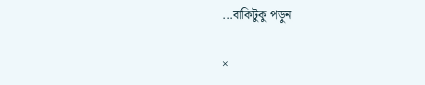...বাকিটুকু পড়ুন

×